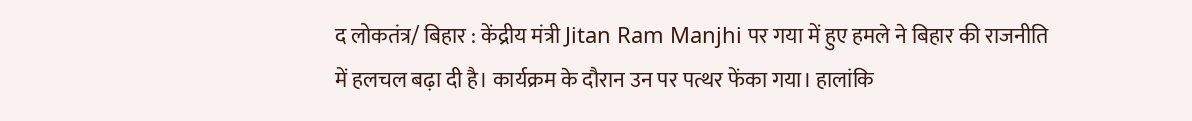द लोकतंत्र/ बिहार : केंद्रीय मंत्री Jitan Ram Manjhi पर गया में हुए हमले ने बिहार की राजनीति में हलचल बढ़ा दी है। कार्यक्रम के दौरान उन पर पत्थर फेंका गया। हालांकि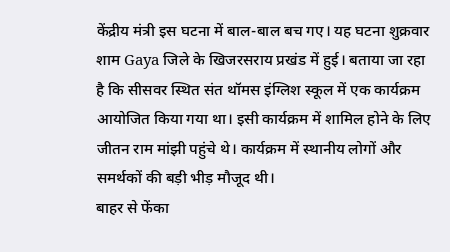केंद्रीय मंत्री इस घटना में बाल-बाल बच गए। यह घटना शुक्रवार शाम Gaya जिले के खिजरसराय प्रखंड में हुई। बताया जा रहा है कि सीसवर स्थित संत थॉमस इंग्लिश स्कूल में एक कार्यक्रम आयोजित किया गया था। इसी कार्यक्रम में शामिल होने के लिए जीतन राम मांझी पहुंचे थे। कार्यक्रम में स्थानीय लोगों और समर्थकों की बड़ी भीड़ मौजूद थी।
बाहर से फेंका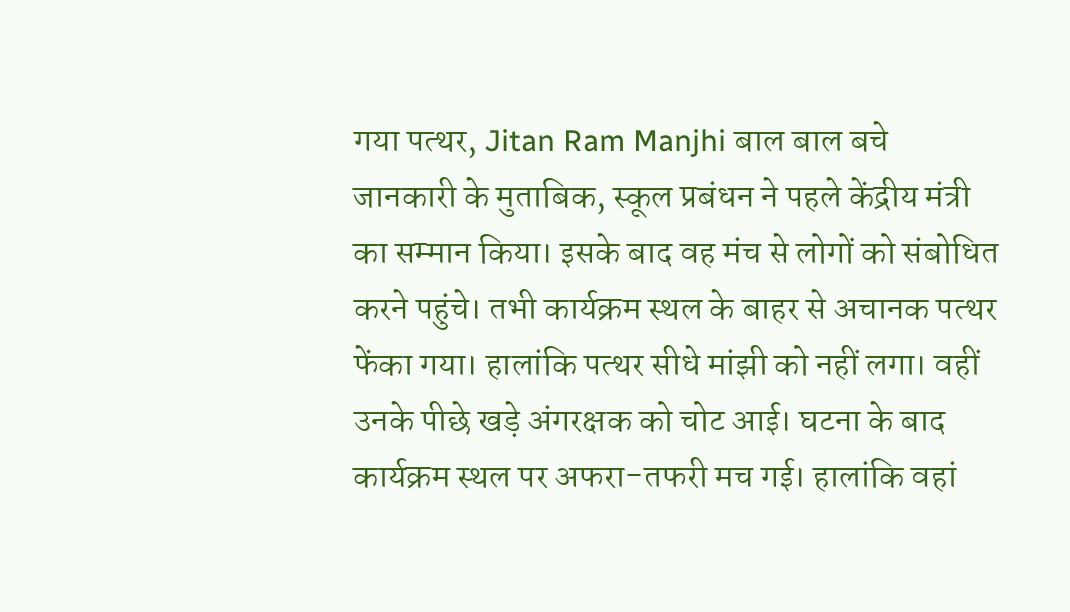गया पत्थर, Jitan Ram Manjhi बाल बाल बचे
जानकारी के मुताबिक, स्कूल प्रबंधन ने पहले केंद्रीय मंत्री का सम्मान किया। इसके बाद वह मंच से लोगों को संबोधित करने पहुंचे। तभी कार्यक्रम स्थल के बाहर से अचानक पत्थर फेंका गया। हालांकि पत्थर सीधे मांझी को नहीं लगा। वहीं उनके पीछे खड़े अंगरक्षक को चोट आई। घटना के बाद कार्यक्रम स्थल पर अफरा-तफरी मच गई। हालांकि वहां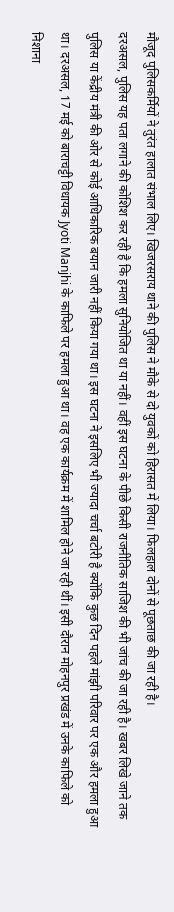मौजूद पुलिसकर्मियों ने तुरंत हालात संभाल लिए। खिजरसराय थाने की पुलिस ने मौके से दो युवकों को हिरासत में लिया। फिलहाल दोनों से पूछताछ की जा रही है।
दरअसल, पुलिस यह पता लगाने की कोशिश कर रही है कि हमला सुनियोजित था या नहीं। वहीं इस घटना के पीछे किसी राजनीतिक साजिश की भी जांच की जा रही है। खबर लिखे जाने तक पुलिस या केंद्रीय मंत्री की ओर से कोई आधिकारिक बयान जारी नहीं किया गया था। इस घटना ने इसलिए भी ज्यादा चर्चा बटोरी है क्योंकि कुछ दिन पहले मांझी परिवार पर एक और हमला हुआ था। दरअसल, 17 मई को बाराचट्टी विधायक Jyoti Manjhi के काफिले पर हमला हुआ था। वह एक कार्यक्रम में शामिल होने जा रही थीं। इसी दौरान मोहनपुर प्रखंड में उनके काफिले को निशाना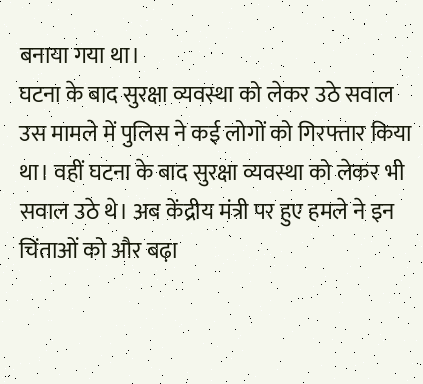बनाया गया था।
घटना के बाद सुरक्षा व्यवस्था को लेकर उठे सवाल
उस मामले में पुलिस ने कई लोगों को गिरफ्तार किया था। वहीं घटना के बाद सुरक्षा व्यवस्था को लेकर भी सवाल उठे थे। अब केंद्रीय मंत्री पर हुए हमले ने इन चिंताओं को और बढ़ा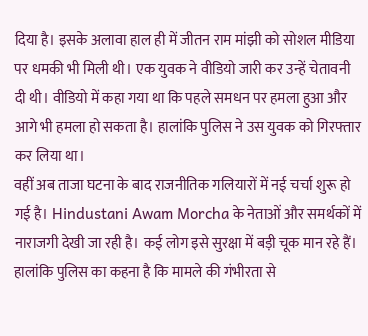दिया है। इसके अलावा हाल ही में जीतन राम मांझी को सोशल मीडिया पर धमकी भी मिली थी। एक युवक ने वीडियो जारी कर उन्हें चेतावनी दी थी। वीडियो में कहा गया था कि पहले समधन पर हमला हुआ और आगे भी हमला हो सकता है। हालांकि पुलिस ने उस युवक को गिरफ्तार कर लिया था।
वहीं अब ताजा घटना के बाद राजनीतिक गलियारों में नई चर्चा शुरू हो गई है। Hindustani Awam Morcha के नेताओं और समर्थकों में नाराजगी देखी जा रही है। कई लोग इसे सुरक्षा में बड़ी चूक मान रहे हैं। हालांकि पुलिस का कहना है कि मामले की गंभीरता से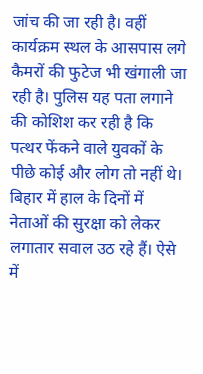जांच की जा रही है। वहीं कार्यक्रम स्थल के आसपास लगे कैमरों की फुटेज भी खंगाली जा रही है। पुलिस यह पता लगाने की कोशिश कर रही है कि पत्थर फेंकने वाले युवकों के पीछे कोई और लोग तो नहीं थे। बिहार में हाल के दिनों में नेताओं की सुरक्षा को लेकर लगातार सवाल उठ रहे हैं। ऐसे में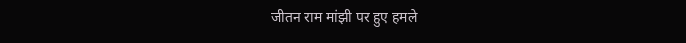जीतन राम मांझी पर हुए हमले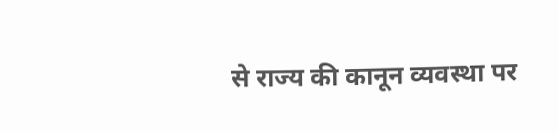से राज्य की कानून व्यवस्था पर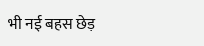भी नई बहस छेड़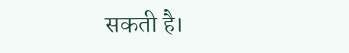सकती है।